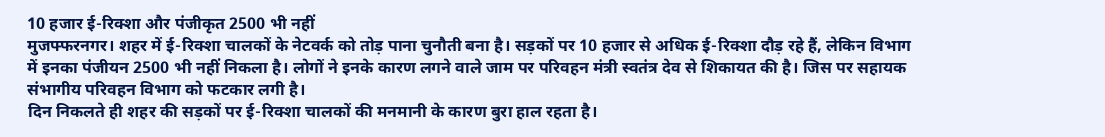10 हजार ई-रिक्शा और पंजीकृत 2500 भी नहीं
मुजफ्फरनगर। शहर में ई-रिक्शा चालकों के नेटवर्क को तोड़ पाना चुनौती बना है। सड़कों पर 10 हजार से अधिक ई-रिक्शा दौड़ रहे हैं, लेकिन विभाग में इनका पंजीयन 2500 भी नहीं निकला है। लोगों ने इनके कारण लगने वाले जाम पर परिवहन मंत्री स्वतंत्र देव से शिकायत की है। जिस पर सहायक संभागीय परिवहन विभाग को फटकार लगी है।
दिन निकलते ही शहर की सड़कों पर ई-रिक्शा चालकों की मनमानी के कारण बुरा हाल रहता है।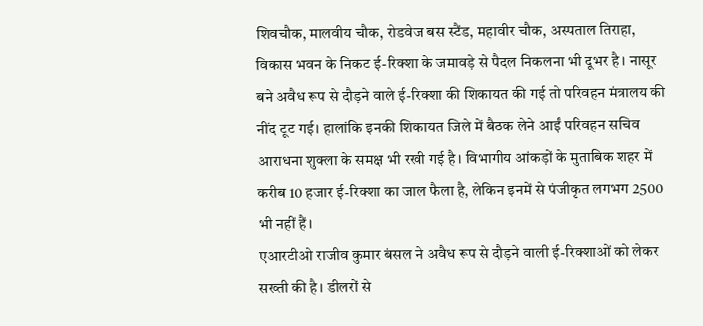शिवचौक, मालवीय चौक, रोडवेज बस स्टैंड, महावीर चौक, अस्पताल तिराहा, विकास भवन के निकट ई-रिक्शा के जमावड़े से पैदल निकलना भी दूभर है। नासूर बने अवैध रूप से दौड़ने वाले ई-रिक्शा की शिकायत की गई तो परिवहन मंत्रालय की नींद टूट गई। हालांकि इनकी शिकायत जिले में बैठक लेने आईं परिवहन सचिव आराधना शुक्ला के समक्ष भी रखी गई है। विभागीय आंकड़ों के मुताबिक शहर में करीब 10 हजार ई-रिक्शा का जाल फैला है, लेकिन इनमें से पंजीकृत लगभग 2500 भी नहीं हैं।
एआरटीओ राजीव कुमार बंसल ने अवैध रूप से दौड़ने वाली ई-रिक्शाओं को लेकर सख्ती की है। डीलरों से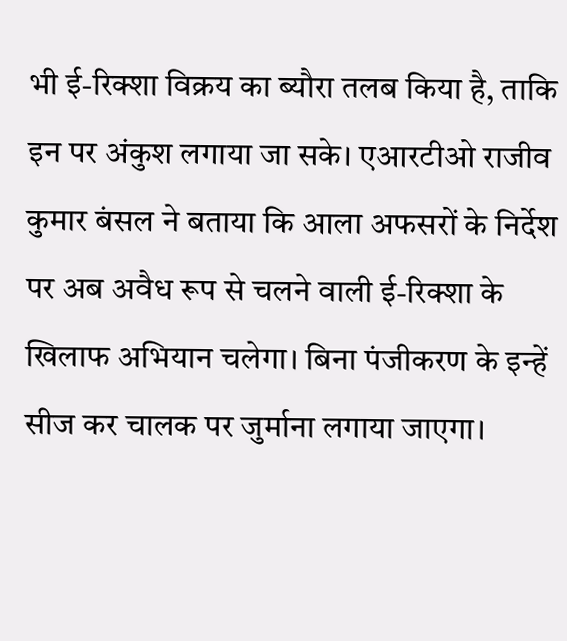भी ई-रिक्शा विक्रय का ब्यौरा तलब किया है, ताकि इन पर अंकुश लगाया जा सके। एआरटीओ राजीव कुमार बंसल ने बताया कि आला अफसरों के निर्देश पर अब अवैध रूप से चलने वाली ई-रिक्शा के खिलाफ अभियान चलेगा। बिना पंजीकरण के इन्हें सीज कर चालक पर जुर्माना लगाया जाएगा।